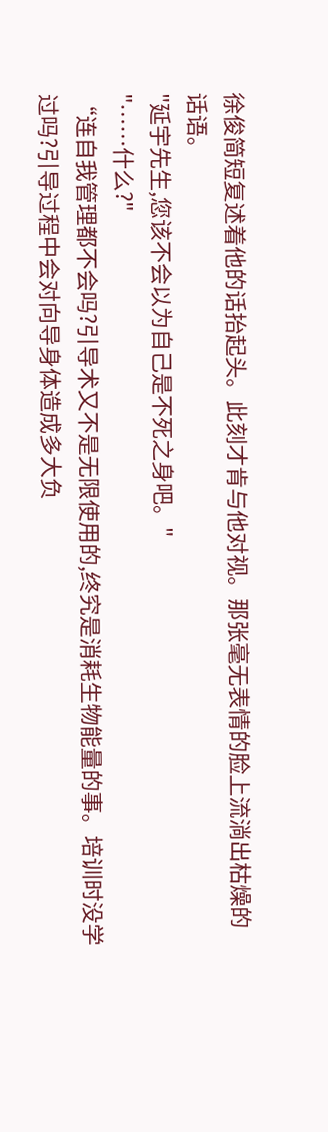徐俊简短复述着他的话抬起头。此刻才肯与他对视。那张毫无表情的脸上流淌出枯燥的话语。
"延宇先生,您该不会以为自己是不死之身吧。"
"……什么?"
“连自我管理都不会吗?引导术又不是无限使用的,终究是消耗生物能量的事。培训时没学过吗?引导过程中会对向导身体造成多大负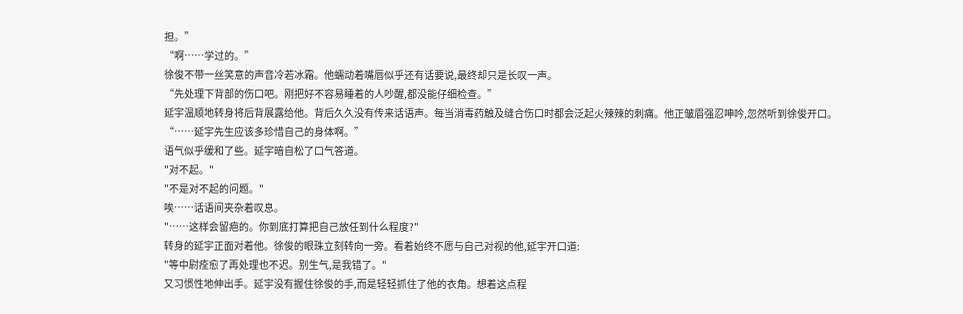担。”
“啊……学过的。”
徐俊不带一丝笑意的声音冷若冰霜。他蠕动着嘴唇似乎还有话要说,最终却只是长叹一声。
“先处理下背部的伤口吧。刚把好不容易睡着的人吵醒,都没能仔细检查。”
延宇温顺地转身将后背展露给他。背后久久没有传来话语声。每当消毒药触及缝合伤口时都会泛起火辣辣的刺痛。他正皱眉强忍呻吟,忽然听到徐俊开口。
“……延宇先生应该多珍惜自己的身体啊。”
语气似乎缓和了些。延宇暗自松了口气答道。
"对不起。"
"不是对不起的问题。"
唉……话语间夹杂着叹息。
"……这样会留疤的。你到底打算把自己放任到什么程度?"
转身的延宇正面对着他。徐俊的眼珠立刻转向一旁。看着始终不愿与自己对视的他,延宇开口道:
"等中尉痊愈了再处理也不迟。别生气,是我错了。"
又习惯性地伸出手。延宇没有握住徐俊的手,而是轻轻抓住了他的衣角。想着这点程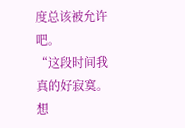度总该被允许吧。
“这段时间我真的好寂寞。想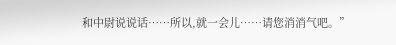和中尉说说话……所以,就一会儿……请您消消气吧。”